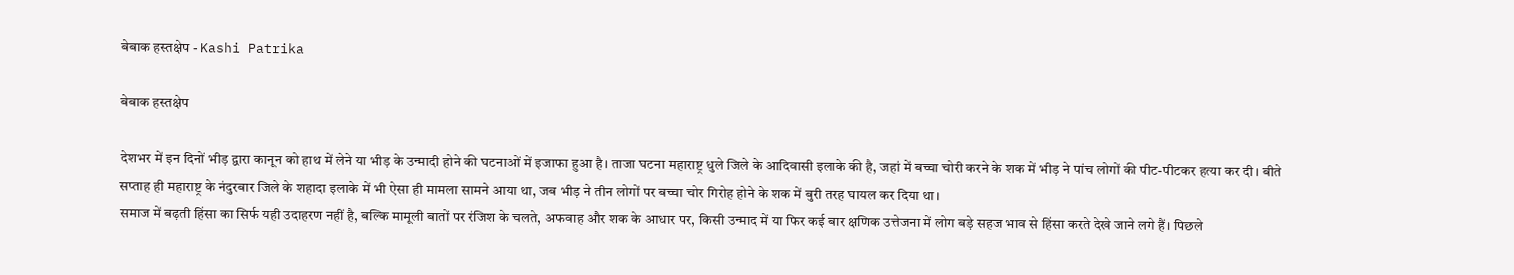बेबाक हस्तक्षेप - Kashi Patrika

बेबाक हस्तक्षेप

देशभर में इन दिनों भीड़ द्वारा कानून को हाथ में लेने या भीड़ के उन्मादी होने की घटनाओं में इजाफा हुआ है। ताजा घटना महाराष्ट्र धुले जिले के आदिवासी इलाके की है, जहां में बच्चा चोरी करने के शक में भीड़ ने पांच लोगों की पीट-पीटकर हत्या कर दी। बीते सप्ताह ही महाराष्ट्र के नंदुरबार जिले के शहादा इलाके में भी ऐसा ही मामला सामने आया था, जब भीड़ ने तीन लोगों पर बच्चा चोर गिरोह होने के शक में बुरी तरह घायल कर दिया था।
समाज में बढ़ती हिंसा का सिर्फ यही उदाहरण नहीं है, बल्कि मामूली बातों पर रंजिश के चलते, अफवाह और शक के आधार पर, किसी उन्माद में या फिर कई बार क्षणिक उत्तेजना में लोग बड़े सहज भाव से हिंसा करते देखे जाने लगे हैं। पिछले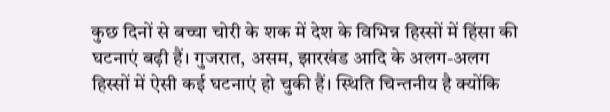कुछ दिनों से बच्चा चोरी के शक में देश के विभिन्न हिस्सों में हिंसा की घटनाएं बढ़ी हैं। गुजरात, असम, झारखंड आदि के अलग-अलग हिस्सों में ऐसी कई घटनाएं हो चुकी हैं। स्थिति चिन्तनीय है क्योंकि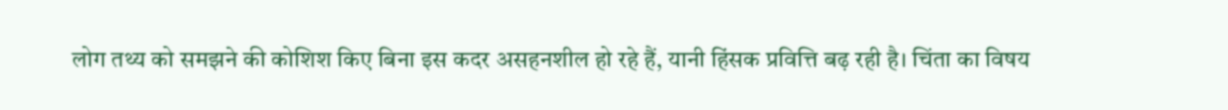लोग तथ्य को समझने की कोशिश किए बिना इस कदर असहनशील हो रहे हैं, यानी हिंसक प्रवित्ति बढ़ रही है। चिंता का विषय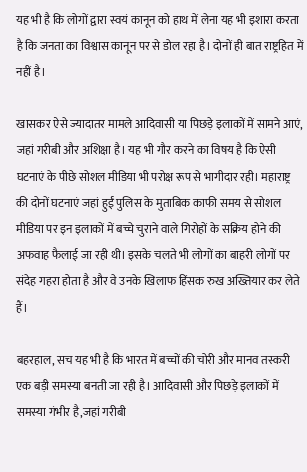यह भी है कि लोगों द्वारा स्वयं कानून को हाथ में लेना यह भी इशारा करता है कि जनता का विश्वास कानून पर से डोल रहा है। दोनों ही बात राष्ट्रहित में नहीं है।

खासकर ऐसे ज्यादातर मामले आदिवासी या पिछड़े इलाकों में सामने आएं, जहां गरीबी और अशिक्षा है। यह भी गौर करने का विषय है कि ऐसी घटनाएं के पीछे सोशल मीडिया भी परोक्ष रूप से भागीदार रही। महाराष्ट्र की दोनों घटनाएं जहां हुईं पुलिस के मुताबिक काफी समय से सोशल मीडिया पर इन इलाकों में बच्चे चुराने वाले गिरोहों के सक्रिय होने की अफवाह फैलाई जा रही थी। इसके चलते भी लोगों का बाहरी लोगों पर संदेह गहरा होता है और वे उनके खिलाफ हिंसक रुख अख्तियार कर लेते हैं।

बहरहाल, सच यह भी है कि भारत में बच्चों की चोरी और मानव तस्करी एक बड़ी समस्या बनती जा रही है। आदिवासी और पिछड़े इलाकों में समस्या गंभीर है,जहां गरीबी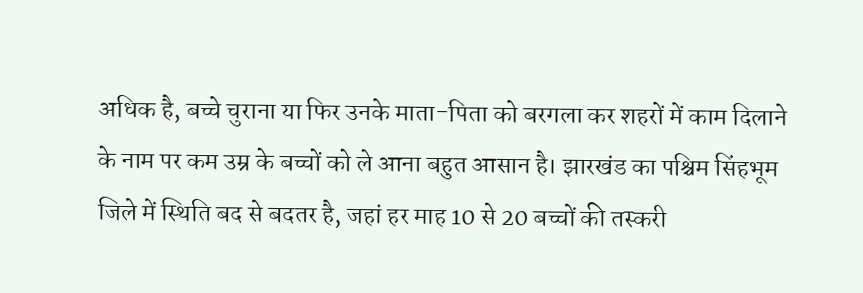अधिक है, बच्चे चुराना या फिर उनके माता-पिता को बरगला कर शहरों में काम दिलाने के नाम पर कम उम्र के बच्चों को ले आना बहुत आसान है। झारखंड का पश्चिम सिंहभूम जिले में स्थिति बद से बदतर है, जहां हर माह 10 से 20 बच्चों की तस्करी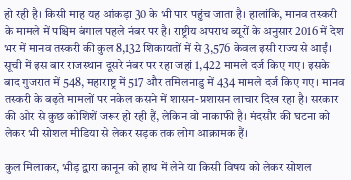हो रही है। किसी माह यह आंकड़ा 30 के भी पार पहुंच जाता है। हालांकि, मानव तस्करी के मामले में पश्चिम बंगाल पहले नंबर पर है। राष्ट्रीय अपराध ब्यूरों के अनुसार 2016 में देश भर में मानव तस्करी की कुल 8,132 शिकायतों में से 3,576 केवल इसी राज्य से आईं। सूची में इस बार राजस्थान दूसरे नंबर पर रहा जहां 1,422 मामले दर्ज किए गए। इसके बाद गुजरात में 548, महाराष्ट्र में 517 और तमिलनाडु में 434 मामले दर्ज किए गए। मानव तस्करी के बढ़ते मामलों पर नकेल कसने में शासन-प्रशासन लाचार दिख रहा है। सरकार की ओर से कुछ कोशिशें जरूर हो रही हैं, लेकिन वो नाकाफी है। मंदसौर की घटना को लेकर भी सोशल मीडिया से लेकर सड़क तक लोग आक्रामक हैं।

कुल मिलाकर, भीड़ द्वारा कानून को हाथ में लेने या किसी विषय को लेकर सोशल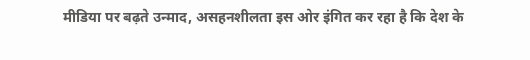मीडिया पर बढ़ते उन्माद, असहनशीलता इस ओर इंगित कर रहा है कि देश के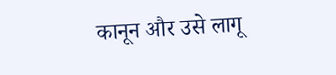कानून और उसे लागू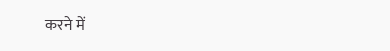करने में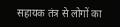सहायक तंत्र से लोगों का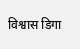विश्वास डिगा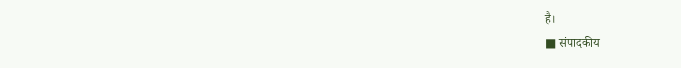है।
■ संपादकीय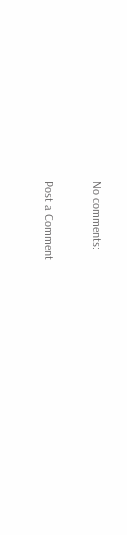No comments:

Post a Comment